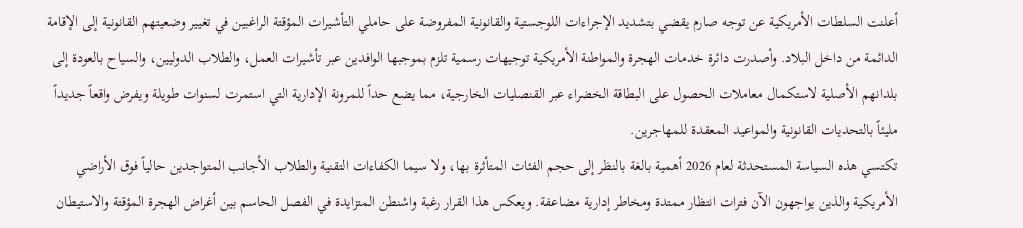أعلنت السلطات الأمريكية عن توجه صارم يقضي بتشديد الإجراءات اللوجستية والقانونية المفروضة على حاملي التأشيرات المؤقتة الراغبين في تغيير وضعيتهم القانونية إلى الإقامة الدائمة من داخل البلاد. وأصدرت دائرة خدمات الهجرة والمواطنة الأمريكية توجيهات رسمية تلزم بموجبها الوافدين عبر تأشيرات العمل، والطلاب الدوليين، والسياح بالعودة إلى بلدانهم الأصلية لاستكمال معاملات الحصول على البطاقة الخضراء عبر القنصليات الخارجية، مما يضع حداً للمرونة الإدارية التي استمرت لسنوات طويلة ويفرض واقعاً جديداً مليئاً بالتحديات القانونية والمواعيد المعقدة للمهاجرين.
تكتسي هذه السياسة المستحدثة لعام 2026 أهمية بالغة بالنظر إلى حجم الفئات المتأثرة بها، ولا سيما الكفاءات التقنية والطلاب الأجانب المتواجدين حالياً فوق الأراضي الأمريكية والذين يواجهون الآن فترات انتظار ممتدة ومخاطر إدارية مضاعفة. ويعكس هذا القرار رغبة واشنطن المتزايدة في الفصل الحاسم بين أغراض الهجرة المؤقتة والاستيطان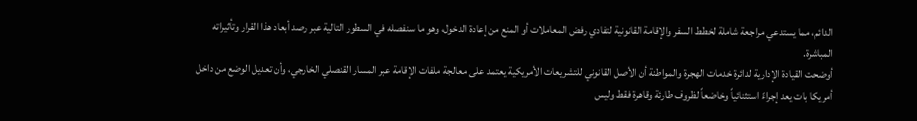الدائم، مما يستدعي مراجعة شاملة لخطط السفر والإقامة القانونية لتفادي رفض المعاملات أو المنع من إعادة الدخول، وهو ما سنفصله في السطور التالية عبر رصد أبعاد هذا القرار وتأثيراته المباشرة.
أوضحت القيادة الإدارية لدائرة خدمات الهجرة والمواطنة أن الأصل القانوني للتشريعات الأمريكية يعتمد على معالجة ملفات الإقامة عبر المسار القنصلي الخارجي، وأن تعديل الوضع من داخل أمريكا بات يعد إجراءً استثنائياً وخاضعاً لظروف طارئة وقاهرة فقط وليس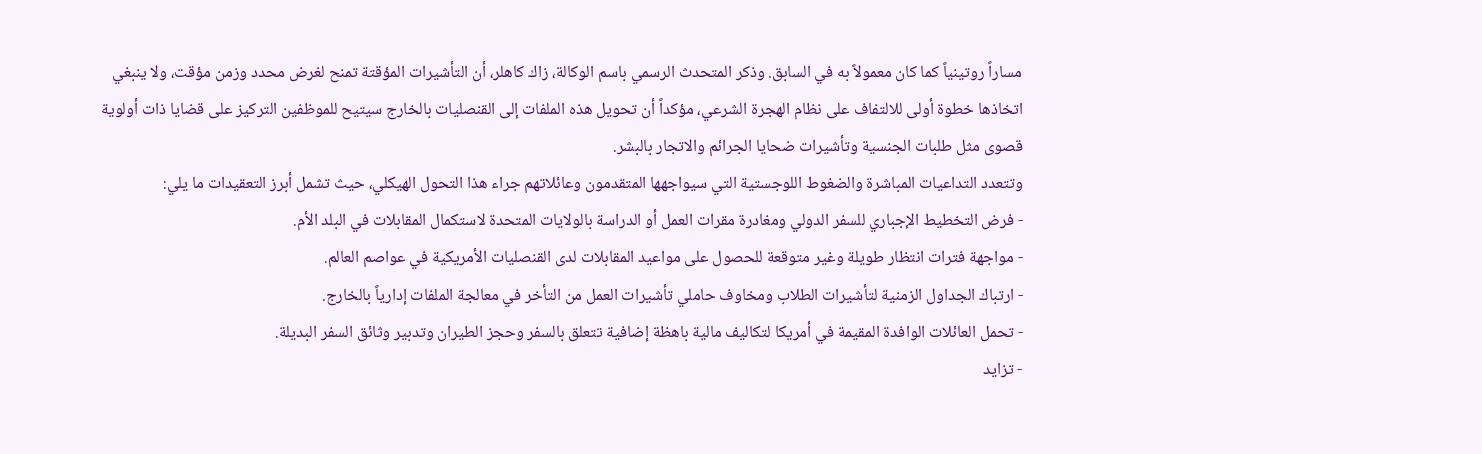مساراً روتينياً كما كان معمولاً به في السابق. وذكر المتحدث الرسمي باسم الوكالة، زاك كاهلر، أن التأشيرات المؤقتة تمنح لغرض محدد وزمن مؤقت، ولا ينبغي اتخاذها خطوة أولى للالتفاف على نظام الهجرة الشرعي، مؤكداً أن تحويل هذه الملفات إلى القنصليات بالخارج سيتيح للموظفين التركيز على قضايا ذات أولوية قصوى مثل طلبات الجنسية وتأشيرات ضحايا الجرائم والاتجار بالبشر.
وتتعدد التداعيات المباشرة والضغوط اللوجستية التي سيواجهها المتقدمون وعائلاتهم جراء هذا التحول الهيكلي، حيث تشمل أبرز التعقيدات ما يلي:
- فرض التخطيط الإجباري للسفر الدولي ومغادرة مقرات العمل أو الدراسة بالولايات المتحدة لاستكمال المقابلات في البلد الأم.
- مواجهة فترات انتظار طويلة وغير متوقعة للحصول على مواعيد المقابلات لدى القنصليات الأمريكية في عواصم العالم.
- ارتباك الجداول الزمنية لتأشيرات الطلاب ومخاوف حاملي تأشيرات العمل من التأخر في معالجة الملفات إدارياً بالخارج.
- تحمل العائلات الوافدة المقيمة في أمريكا لتكاليف مالية باهظة إضافية تتعلق بالسفر وحجز الطيران وتدبير وثائق السفر البديلة.
- تزايد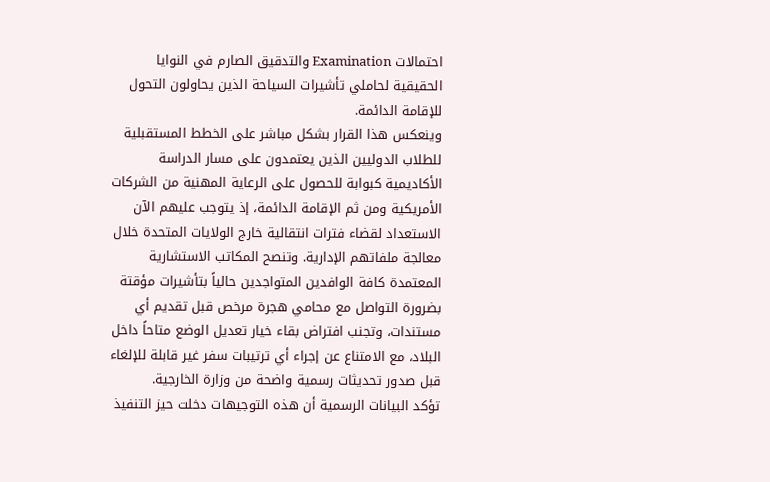احتمالات Examination والتدقيق الصارم في النوايا الحقيقية لحاملي تأشيرات السياحة الذين يحاولون التحول للإقامة الدائمة.
وينعكس هذا القرار بشكل مباشر على الخطط المستقبلية للطلاب الدوليين الذين يعتمدون على مسار الدراسة الأكاديمية كبوابة للحصول على الرعاية المهنية من الشركات الأمريكية ومن ثم الإقامة الدائمة، إذ يتوجب عليهم الآن الاستعداد لقضاء فترات انتقالية خارج الولايات المتحدة خلال معالجة ملفاتهم الإدارية. وتنصح المكاتب الاستشارية المعتمدة كافة الوافدين المتواجدين حالياً بتأشيرات مؤقتة بضرورة التواصل مع محامي هجرة مرخص قبل تقديم أي مستندات، وتجنب افتراض بقاء خيار تعديل الوضع متاحاً داخل البلاد، مع الامتناع عن إجراء أي ترتيبات سفر غير قابلة للإلغاء قبل صدور تحديثات رسمية واضحة من وزارة الخارجية.
تؤكد البيانات الرسمية أن هذه التوجيهات دخلت حيز التنفيذ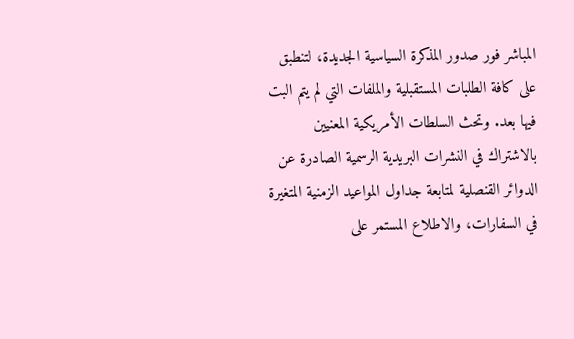المباشر فور صدور المذكرة السياسية الجديدة، لتنطبق على كافة الطلبات المستقبلية والملفات التي لم يتم البت فيها بعد. وتحث السلطات الأمريكية المعنيين بالاشتراك في النشرات البريدية الرسمية الصادرة عن الدوائر القنصلية لمتابعة جداول المواعيد الزمنية المتغيرة في السفارات، والاطلاع المستمر على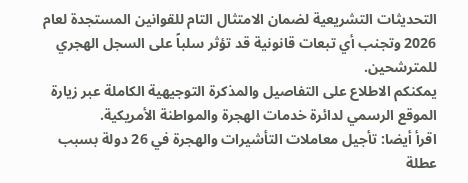التحديثات التشريعية لضمان الامتثال التام للقوانين المستجدة لعام 2026 وتجنب أي تبعات قانونية قد تؤثر سلباً على السجل الهجري للمترشحين.
يمكنكم الاطلاع على التفاصيل والمذكرة التوجيهية الكاملة عبر زيارة الموقع الرسمي لدائرة خدمات الهجرة والمواطنة الأمريكية.
اقرأ أيضا: تأجيل معاملات التأشيرات والهجرة في 26 دولة بسبب عطلة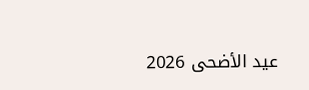عيد الأضحى 2026